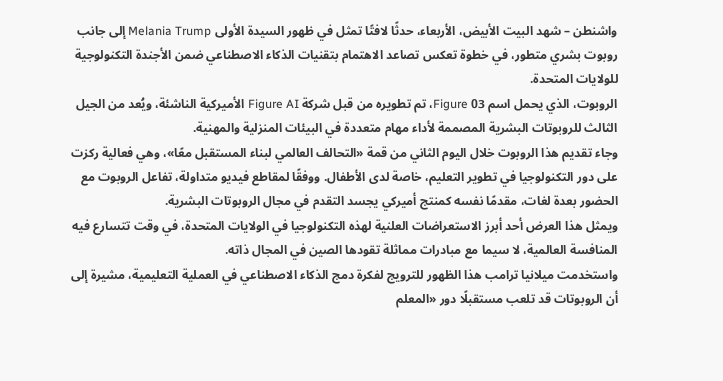واشنطن – شهد البيت الأبيض، الأربعاء، حدثًا لافتًا تمثل في ظهور السيدة الأولى Melania Trump إلى جانب روبوت بشري متطور، في خطوة تعكس تصاعد الاهتمام بتقنيات الذكاء الاصطناعي ضمن الأجندة التكنولوجية للولايات المتحدة.
الروبوت، الذي يحمل اسم Figure 03، تم تطويره من قبل شركة Figure AI الأميركية الناشئة، ويُعد من الجيل الثالث للروبوتات البشرية المصممة لأداء مهام متعددة في البيئات المنزلية والمهنية.
وجاء تقديم هذا الروبوت خلال اليوم الثاني من قمة «التحالف العالمي لبناء المستقبل معًا»، وهي فعالية ركزت على دور التكنولوجيا في تطوير التعليم، خاصة لدى الأطفال. ووفقًا لمقاطع فيديو متداولة، تفاعل الروبوت مع الحضور بعدة لغات، مقدمًا نفسه كمنتج أميركي يجسد التقدم في مجال الروبوتات البشرية.
ويمثل هذا العرض أحد أبرز الاستعراضات العلنية لهذه التكنولوجيا في الولايات المتحدة، في وقت تتسارع فيه المنافسة العالمية، لا سيما مع مبادرات مماثلة تقودها الصين في المجال ذاته.
واستخدمت ميلانيا ترامب هذا الظهور للترويج لفكرة دمج الذكاء الاصطناعي في العملية التعليمية، مشيرة إلى أن الروبوتات قد تلعب مستقبلًا دور «المعلم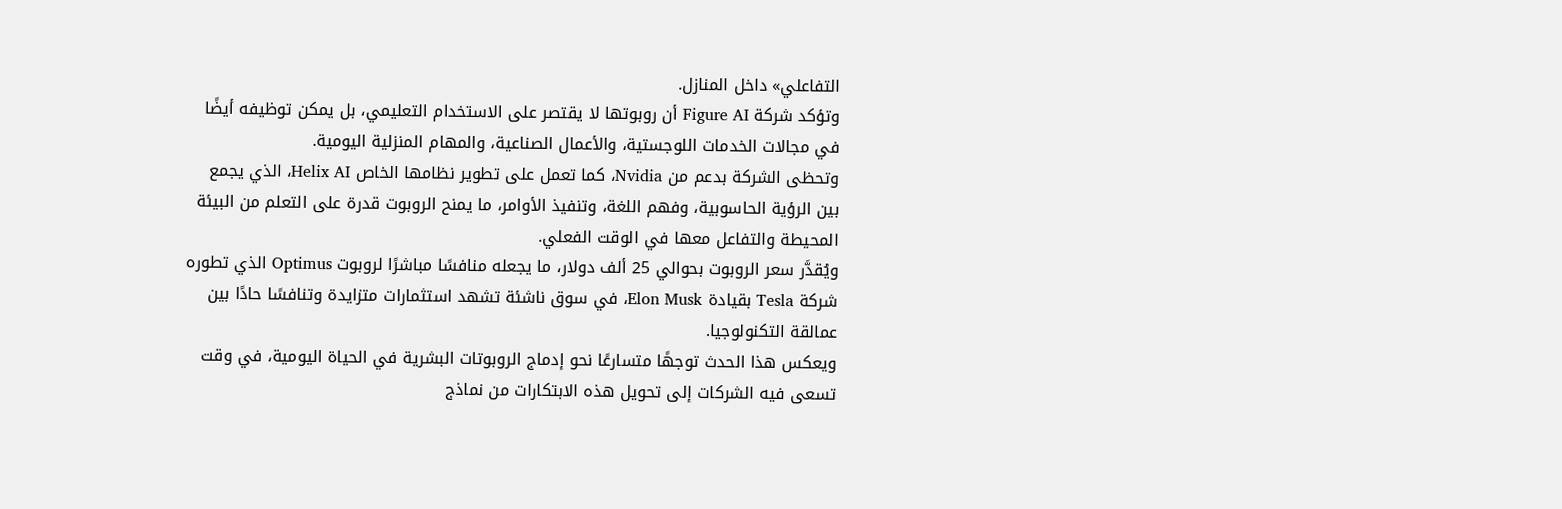التفاعلي» داخل المنازل.
وتؤكد شركة Figure AI أن روبوتها لا يقتصر على الاستخدام التعليمي، بل يمكن توظيفه أيضًا في مجالات الخدمات اللوجستية، والأعمال الصناعية، والمهام المنزلية اليومية.
وتحظى الشركة بدعم من Nvidia، كما تعمل على تطوير نظامها الخاص Helix AI، الذي يجمع بين الرؤية الحاسوبية، وفهم اللغة، وتنفيذ الأوامر، ما يمنح الروبوت قدرة على التعلم من البيئة المحيطة والتفاعل معها في الوقت الفعلي.
ويُقدَّر سعر الروبوت بحوالي 25 ألف دولار، ما يجعله منافسًا مباشرًا لروبوت Optimus الذي تطوره شركة Tesla بقيادة Elon Musk، في سوق ناشئة تشهد استثمارات متزايدة وتنافسًا حادًا بين عمالقة التكنولوجيا.
ويعكس هذا الحدث توجهًا متسارعًا نحو إدماج الروبوتات البشرية في الحياة اليومية، في وقت تسعى فيه الشركات إلى تحويل هذه الابتكارات من نماذج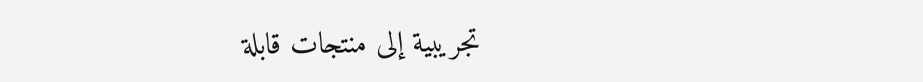تجريبية إلى منتجات قابلة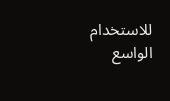للاستخدام الواسع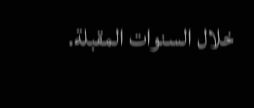خلال السنوات المقبلة.